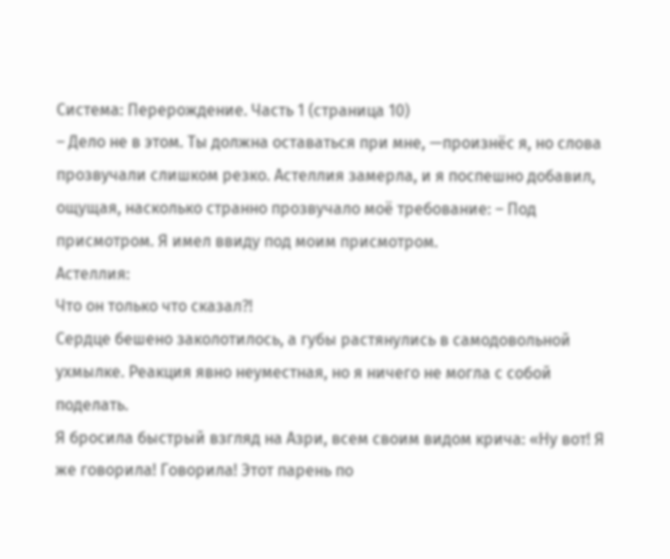Система: Перерождение. Часть 1 (страница 10)
– Дело не в этом. Ты должна оставаться при мне, —произнёс я, но слова прозвучали слишком резко. Астеллия замерла, и я поспешно добавил, ощущая, насколько странно прозвучало моё требование: – Под присмотром. Я имел ввиду под моим присмотром.
Астеллия:
Что он только что сказал?!
Сердце бешено заколотилось, а губы растянулись в самодовольной ухмылке. Реакция явно неуместная, но я ничего не могла с собой поделать.
Я бросила быстрый взгляд на Азри, всем своим видом крича: «Ну вот! Я же говорила! Говорила! Этот парень по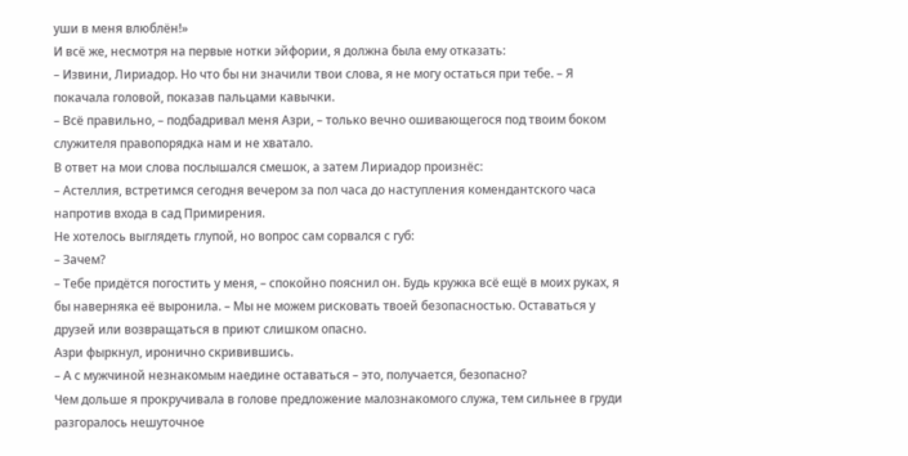уши в меня влюблён!»
И всё же, несмотря на первые нотки эйфории, я должна была ему отказать:
– Извини, Лириадор. Но что бы ни значили твои слова, я не могу остаться при тебе. – Я покачала головой, показав пальцами кавычки.
– Всё правильно, – подбадривал меня Азри, – только вечно ошивающегося под твоим боком служителя правопорядка нам и не хватало.
В ответ на мои слова послышался смешок, а затем Лириадор произнёс:
– Астеллия, встретимся сегодня вечером за пол часа до наступления комендантского часа напротив входа в сад Примирения.
Не хотелось выглядеть глупой, но вопрос сам сорвался с губ:
– Зачем?
– Тебе придётся погостить у меня, – спокойно пояснил он. Будь кружка всё ещё в моих руках, я бы наверняка её выронила. – Мы не можем рисковать твоей безопасностью. Оставаться у друзей или возвращаться в приют слишком опасно.
Азри фыркнул, иронично скривившись.
– А с мужчиной незнакомым наедине оставаться – это, получается, безопасно?
Чем дольше я прокручивала в голове предложение малознакомого служа, тем сильнее в груди разгоралось нешуточное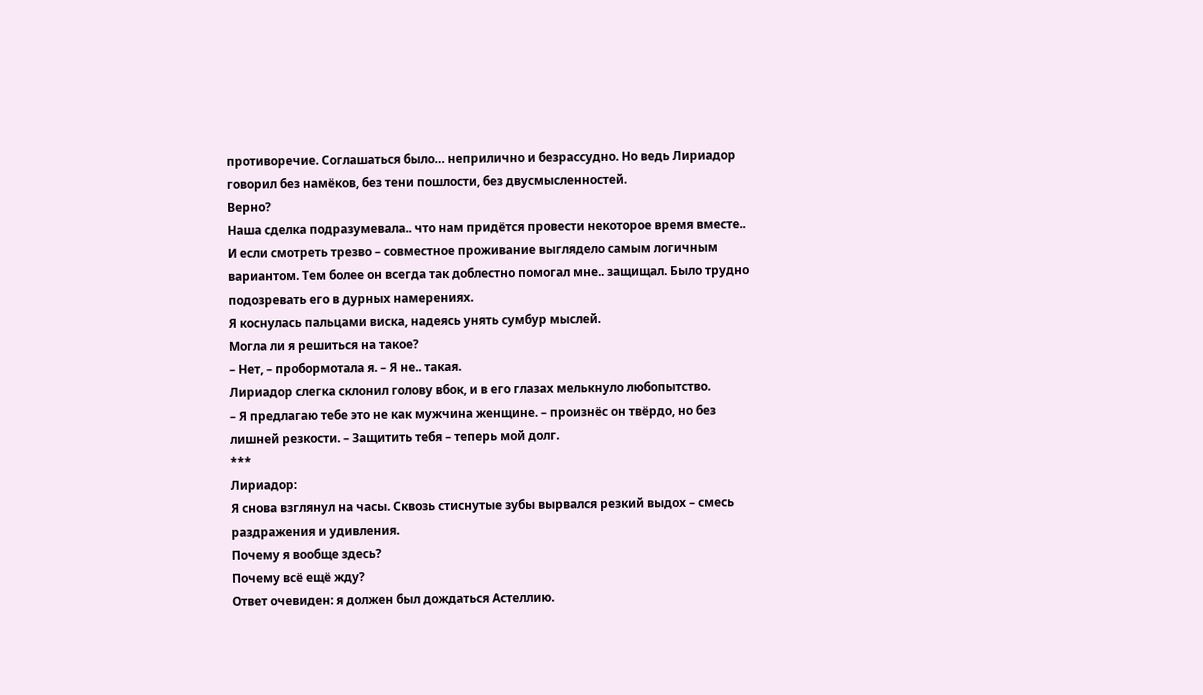противоречие. Соглашаться было… неприлично и безрассудно. Но ведь Лириадор говорил без намёков, без тени пошлости, без двусмысленностей.
Верно?
Наша сделка подразумевала.. что нам придётся провести некоторое время вместе.. И если смотреть трезво – совместное проживание выглядело самым логичным вариантом. Тем более он всегда так доблестно помогал мне.. защищал. Было трудно подозревать его в дурных намерениях.
Я коснулась пальцами виска, надеясь унять сумбур мыслей.
Могла ли я решиться на такое?
– Нет, – пробормотала я. – Я не.. такая.
Лириадор слегка склонил голову вбок, и в его глазах мелькнуло любопытство.
– Я предлагаю тебе это не как мужчина женщине. – произнёс он твёрдо, но без лишней резкости. – Защитить тебя – теперь мой долг.
***
Лириадор:
Я снова взглянул на часы. Сквозь стиснутые зубы вырвался резкий выдох – смесь раздражения и удивления.
Почему я вообще здесь?
Почему всё ещё жду?
Ответ очевиден: я должен был дождаться Астеллию.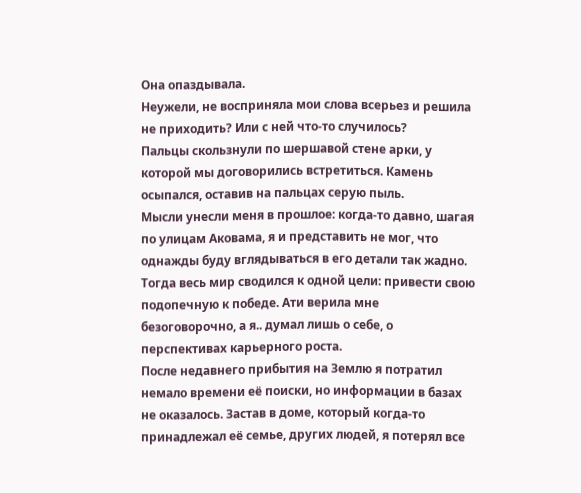Она опаздывала.
Неужели, не восприняла мои слова всерьез и решила не приходить? Или с ней что-то случилось?
Пальцы скользнули по шершавой стене арки, у которой мы договорились встретиться. Камень осыпался, оставив на пальцах серую пыль.
Мысли унесли меня в прошлое: когда-то давно, шагая по улицам Аковама, я и представить не мог, что однажды буду вглядываться в его детали так жадно. Тогда весь мир сводился к одной цели: привести свою подопечную к победе. Ати верила мне безоговорочно, а я.. думал лишь о себе, о перспективах карьерного роста.
После недавнего прибытия на Землю я потратил немало времени её поиски, но информации в базах не оказалось. Застав в доме, который когда-то принадлежал её семье, других людей, я потерял все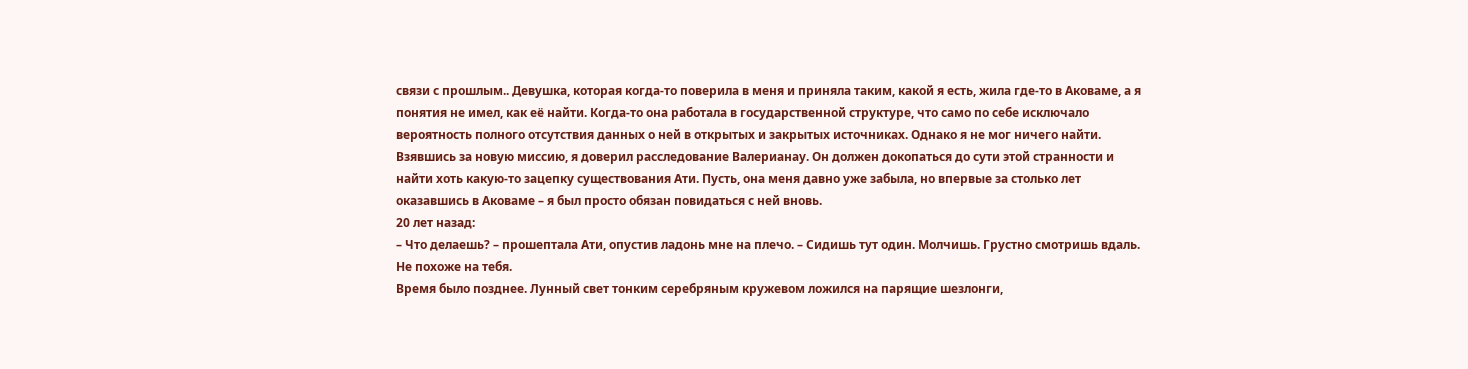связи с прошлым.. Девушка, которая когда-то поверила в меня и приняла таким, какой я есть, жила где-то в Аковаме, а я понятия не имел, как её найти. Когда-то она работала в государственной структуре, что само по себе исключало вероятность полного отсутствия данных о ней в открытых и закрытых источниках. Однако я не мог ничего найти.
Взявшись за новую миссию, я доверил расследование Валерианау. Он должен докопаться до сути этой странности и найти хоть какую-то зацепку существования Ати. Пусть, она меня давно уже забыла, но впервые за столько лет оказавшись в Аковаме – я был просто обязан повидаться с ней вновь.
20 лет назад:
– Что делаешь? – прошептала Ати, опустив ладонь мне на плечо. – Сидишь тут один. Молчишь. Грустно смотришь вдаль. Не похоже на тебя.
Время было позднее. Лунный свет тонким серебряным кружевом ложился на парящие шезлонги,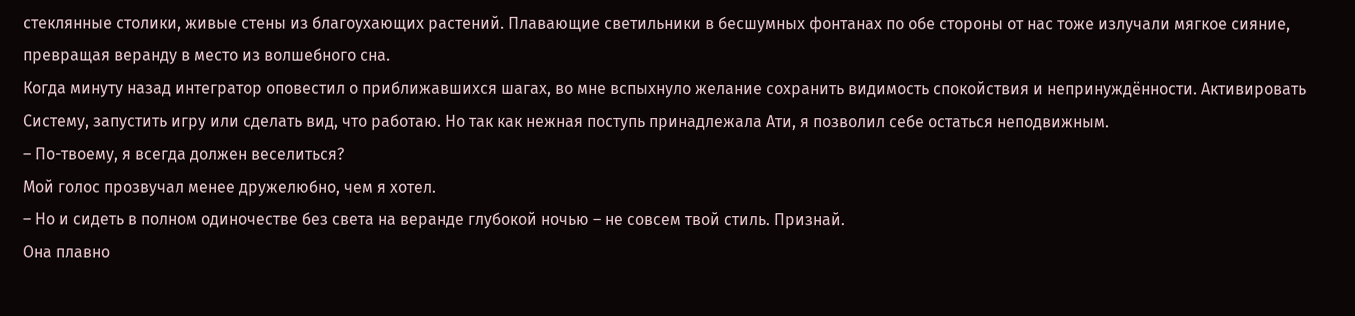стеклянные столики, живые стены из благоухающих растений. Плавающие светильники в бесшумных фонтанах по обе стороны от нас тоже излучали мягкое сияние, превращая веранду в место из волшебного сна.
Когда минуту назад интегратор оповестил о приближавшихся шагах, во мне вспыхнуло желание сохранить видимость спокойствия и непринуждённости. Активировать Систему, запустить игру или сделать вид, что работаю. Но так как нежная поступь принадлежала Ати, я позволил себе остаться неподвижным.
– По-твоему, я всегда должен веселиться?
Мой голос прозвучал менее дружелюбно, чем я хотел.
– Но и сидеть в полном одиночестве без света на веранде глубокой ночью – не совсем твой стиль. Признай.
Она плавно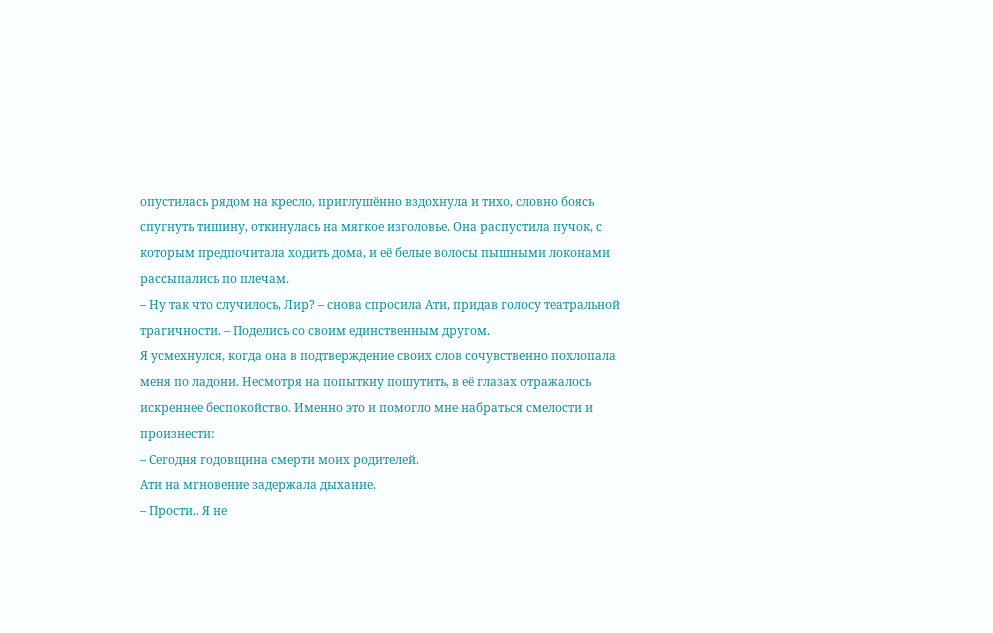опустилась рядом на кресло, приглушённо вздохнула и тихо, словно боясь спугнуть тишину, откинулась на мягкое изголовье. Она распустила пучок, с которым предпочитала ходить дома, и её белые волосы пышными локонами рассыпались по плечам.
– Ну так что случилось, Лир? – снова спросила Ати, придав голосу театральной трагичности. – Поделись со своим единственным другом.
Я усмехнулся, когда она в подтверждение своих слов сочувственно похлопала меня по ладони. Несмотря на попыткиу пошутить, в её глазах отражалось искреннее беспокойство. Именно это и помогло мне набраться смелости и произнести:
– Сегодня годовщина смерти моих родителей.
Ати на мгновение задержала дыхание.
– Прости.. Я не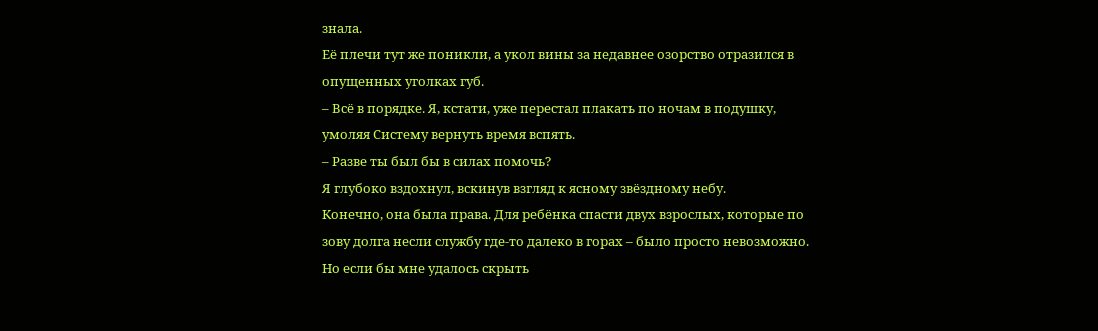знала.
Её плечи тут же поникли, а укол вины за недавнее озорство отразился в опущенных уголках губ.
– Всё в порядке. Я, кстати, уже перестал плакать по ночам в подушку, умоляя Систему вернуть время вспять.
– Разве ты был бы в силах помочь?
Я глубоко вздохнул, вскинув взгляд к ясному звёздному небу.
Конечно, она была права. Для ребёнка спасти двух взрослых, которые по зову долга несли службу где-то далеко в горах – было просто невозможно. Но если бы мне удалось скрыть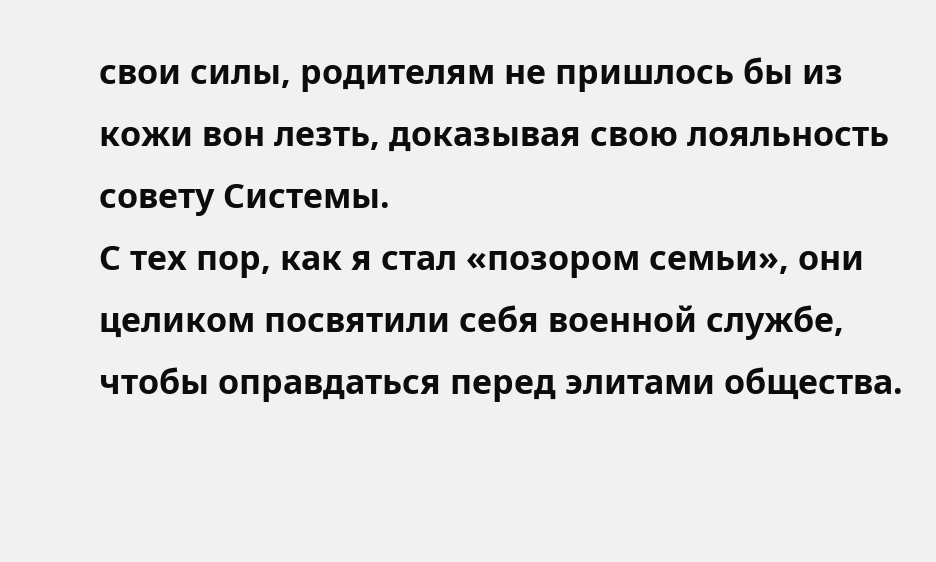свои силы, родителям не пришлось бы из кожи вон лезть, доказывая свою лояльность совету Системы.
С тех пор, как я стал «позором семьи», они целиком посвятили себя военной службе, чтобы оправдаться перед элитами общества.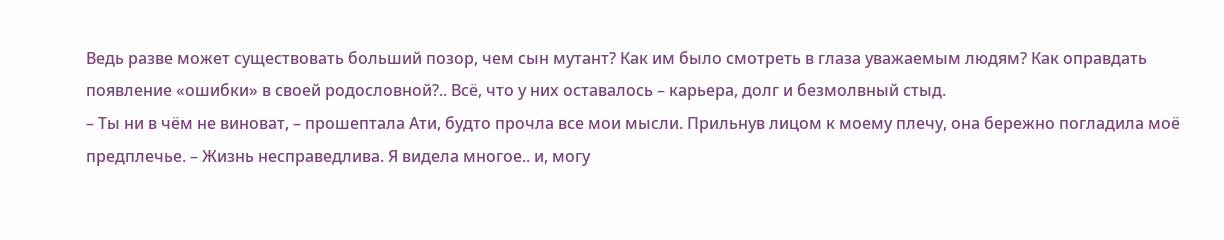Ведь разве может существовать больший позор, чем сын мутант? Как им было смотреть в глаза уважаемым людям? Как оправдать появление «ошибки» в своей родословной?.. Всё, что у них оставалось – карьера, долг и безмолвный стыд.
– Ты ни в чём не виноват, – прошептала Ати, будто прочла все мои мысли. Прильнув лицом к моему плечу, она бережно погладила моё предплечье. – Жизнь несправедлива. Я видела многое.. и, могу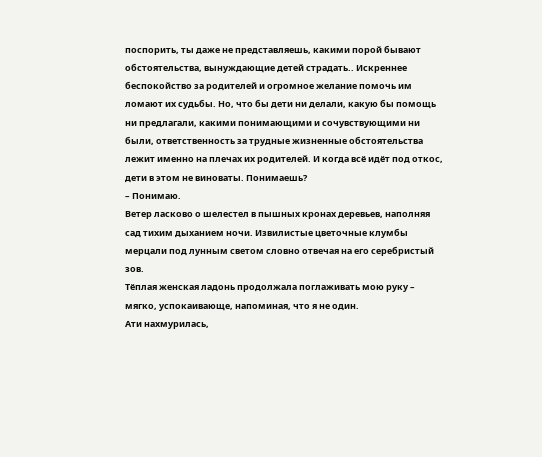поспорить, ты даже не представляешь, какими порой бывают обстоятельства, вынуждающие детей страдать.. Искреннее беспокойство за родителей и огромное желание помочь им ломают их судьбы. Но, что бы дети ни делали, какую бы помощь ни предлагали, какими понимающими и сочувствующими ни были, ответственность за трудные жизненные обстоятельства лежит именно на плечах их родителей. И когда всё идёт под откос, дети в этом не виноваты. Понимаешь?
– Понимаю.
Ветер ласково о шелестел в пышных кронах деревьев, наполняя сад тихим дыханием ночи. Извилистые цветочные клумбы мерцали под лунным светом словно отвечая на его серебристый зов.
Тёплая женская ладонь продолжала поглаживать мою руку – мягко, успокаивающе, напоминая, что я не один.
Ати нахмурилась,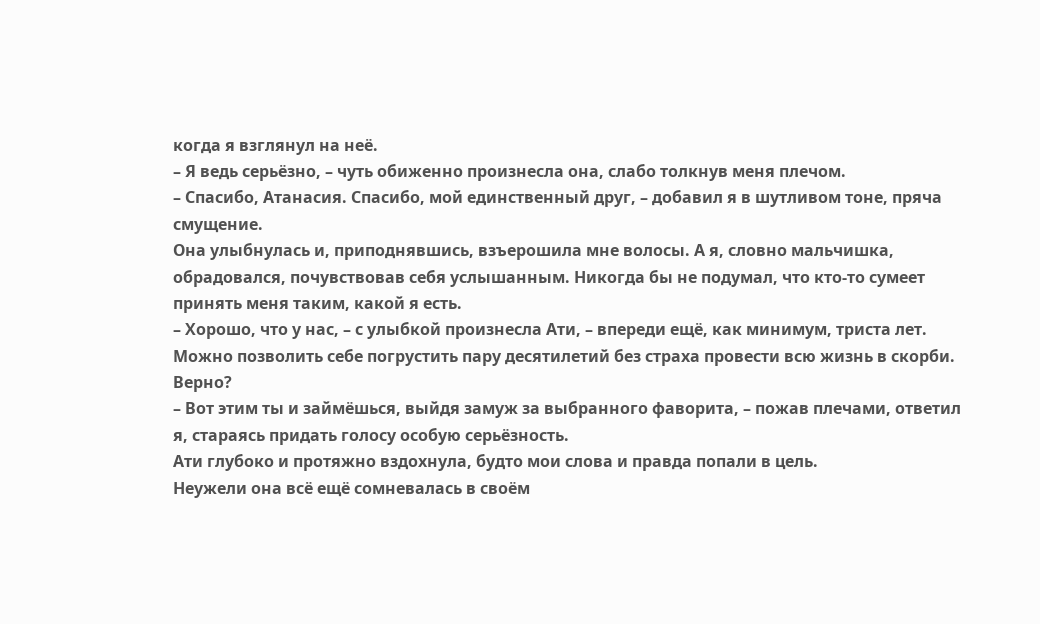когда я взглянул на неё.
– Я ведь серьёзно, – чуть обиженно произнесла она, слабо толкнув меня плечом.
– Спасибо, Атанасия. Спасибо, мой единственный друг, – добавил я в шутливом тоне, пряча смущение.
Она улыбнулась и, приподнявшись, взъерошила мне волосы. А я, словно мальчишка, обрадовался, почувствовав себя услышанным. Никогда бы не подумал, что кто-то сумеет принять меня таким, какой я есть.
– Хорошо, что у нас, – с улыбкой произнесла Ати, – впереди ещё, как минимум, триста лет. Можно позволить себе погрустить пару десятилетий без страха провести всю жизнь в скорби. Верно?
– Вот этим ты и займёшься, выйдя замуж за выбранного фаворита, – пожав плечами, ответил я, стараясь придать голосу особую серьёзность.
Ати глубоко и протяжно вздохнула, будто мои слова и правда попали в цель.
Неужели она всё ещё сомневалась в своём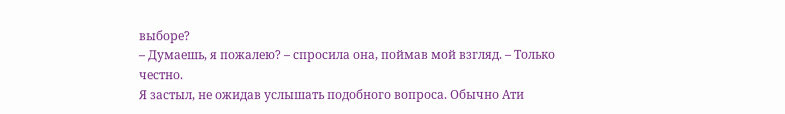выборе?
– Думаешь, я пожалею? – спросила она, поймав мой взгляд. – Только честно.
Я застыл, не ожидав услышать подобного вопроса. Обычно Ати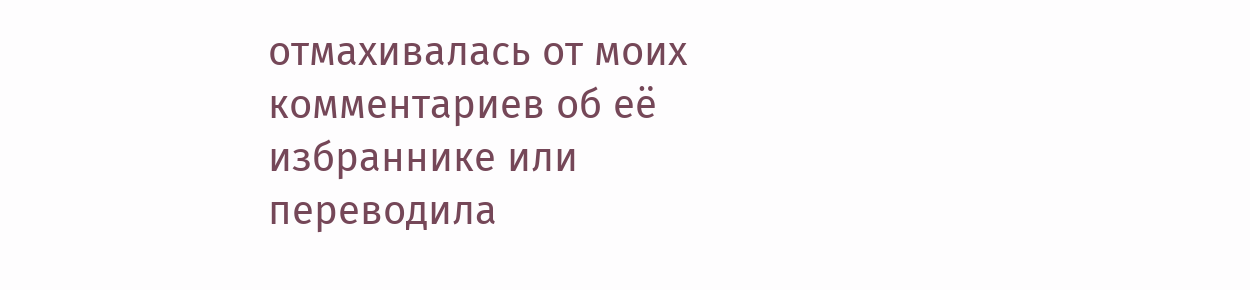отмахивалась от моих комментариев об её избраннике или переводила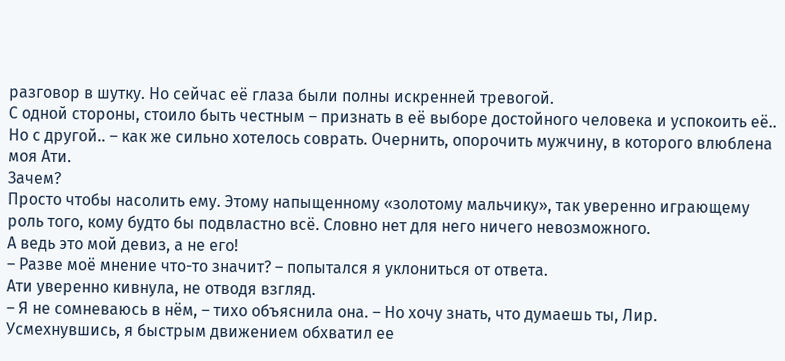разговор в шутку. Но сейчас её глаза были полны искренней тревогой.
С одной стороны, стоило быть честным – признать в её выборе достойного человека и успокоить её.. Но с другой.. – как же сильно хотелось соврать. Очернить, опорочить мужчину, в которого влюблена моя Ати.
Зачем?
Просто чтобы насолить ему. Этому напыщенному «золотому мальчику», так уверенно играющему роль того, кому будто бы подвластно всё. Словно нет для него ничего невозможного.
А ведь это мой девиз, а не его!
– Разве моё мнение что-то значит? – попытался я уклониться от ответа.
Ати уверенно кивнула, не отводя взгляд.
– Я не сомневаюсь в нём, – тихо объяснила она. – Но хочу знать, что думаешь ты, Лир.
Усмехнувшись, я быстрым движением обхватил ее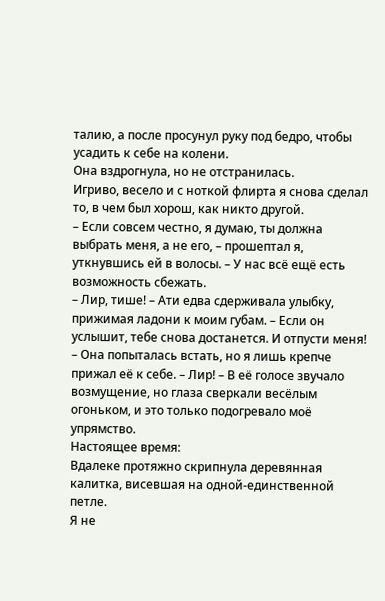талию, а после просунул руку под бедро, чтобы усадить к себе на колени.
Она вздрогнула, но не отстранилась.
Игриво, весело и с ноткой флирта я снова сделал то, в чем был хорош, как никто другой.
– Если совсем честно, я думаю, ты должна выбрать меня, а не его, – прошептал я, уткнувшись ей в волосы. – У нас всё ещё есть возможность сбежать.
– Лир, тише! – Ати едва сдерживала улыбку, прижимая ладони к моим губам. – Если он услышит, тебе снова достанется. И отпусти меня! – Она попыталась встать, но я лишь крепче прижал её к себе. – Лир! – В её голосе звучало возмущение, но глаза сверкали весёлым огоньком, и это только подогревало моё упрямство.
Настоящее время:
Вдалеке протяжно скрипнула деревянная калитка, висевшая на одной-единственной петле.
Я не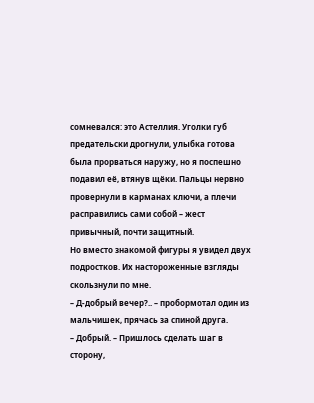сомневался: это Астеллия. Уголки губ предательски дрогнули, улыбка готова была прорваться наружу, но я поспешно подавил её, втянув щёки. Пальцы нервно провернули в карманах ключи, а плечи расправились сами собой – жест привычный, почти защитный.
Но вместо знакомой фигуры я увидел двух подростков. Их настороженные взгляды скользнули по мне.
– Д-добрый вечер?.. – пробормотал один из мальчишек, прячась за спиной друга.
– Добрый. – Пришлось сделать шаг в сторону,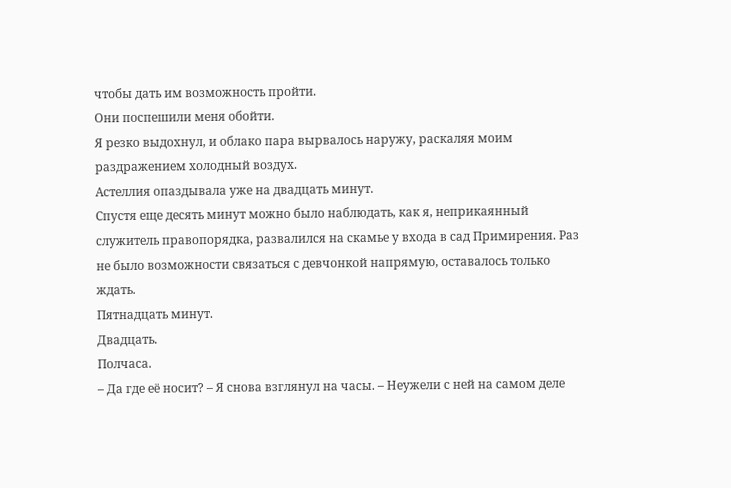чтобы дать им возможность пройти.
Они поспешили меня обойти.
Я резко выдохнул, и облако пара вырвалось наружу, раскаляя моим раздражением холодный воздух.
Астеллия опаздывала уже на двадцать минут.
Спустя еще десять минут можно было наблюдать, как я, неприкаянный служитель правопорядка, развалился на скамье у входа в сад Примирения. Раз не было возможности связаться с девчонкой напрямую, оставалось только ждать.
Пятнадцать минут.
Двадцать.
Полчаса.
– Да где её носит? – Я снова взглянул на часы. – Неужели с ней на самом деле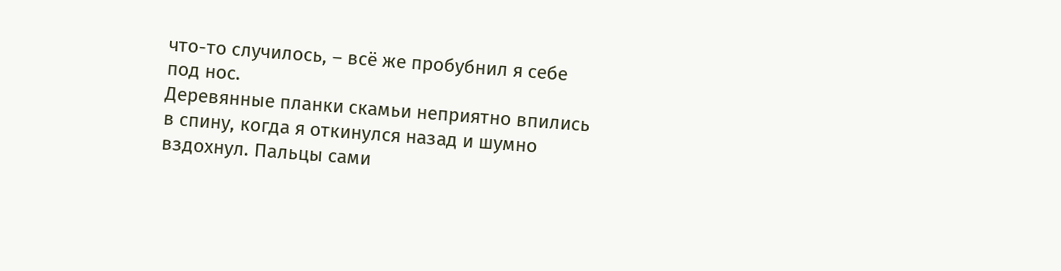что-то случилось, – всё же пробубнил я себе под нос.
Деревянные планки скамьи неприятно впились в спину, когда я откинулся назад и шумно вздохнул. Пальцы сами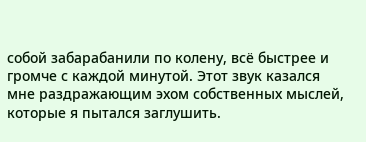собой забарабанили по колену, всё быстрее и громче с каждой минутой. Этот звук казался мне раздражающим эхом собственных мыслей, которые я пытался заглушить.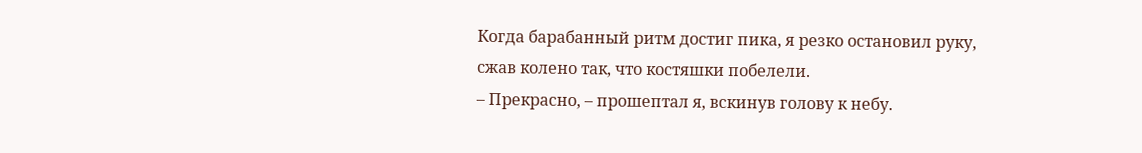Когда барабанный ритм достиг пика, я резко остановил руку, сжав колено так, что костяшки побелели.
– Прекрасно, – прошептал я, вскинув голову к небу.